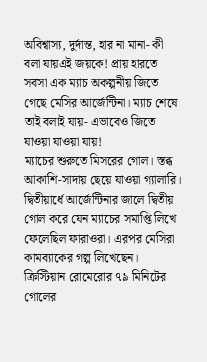অবিশ্বাস্য, দুর্দান্ত, হার না মানা- কী বলা যায়এই জয়কে! প্রায় হারতে সবসা এক ম্যাচ অকল্পনীয় জিতে গেছে মেসির আর্জেন্টিনা। ম্যাচ শেষে তাই বলাই যায়- এভাবেও জিতে যাওয়া যাওয়া যায়!
ম্যাচের শুরুতে মিসরের গোল। স্তব্ধ আকাশি-সাদায় ছেয়ে যাওয়া গ্যালারি। দ্বিতীয়ার্ধে আর্জেন্টিনার জালে দ্বিতীয় গোল করে যেন ম্যাচের সমাপ্তি লিখে ফেলেছিল ফারাওরা। এরপর মেসিরা কামব্যাকের গল্প লিখেছেন। ক্রিস্টিয়ান রোমেরোর ৭৯ মিনিটের গোলের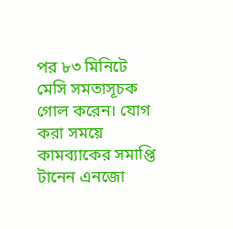পর ৮৩ মিনিটে মেসি সমতাসূচক গোল করেন। যোগ করা সময়ে কামব্যাকের সমাপ্তি টানেন এনজো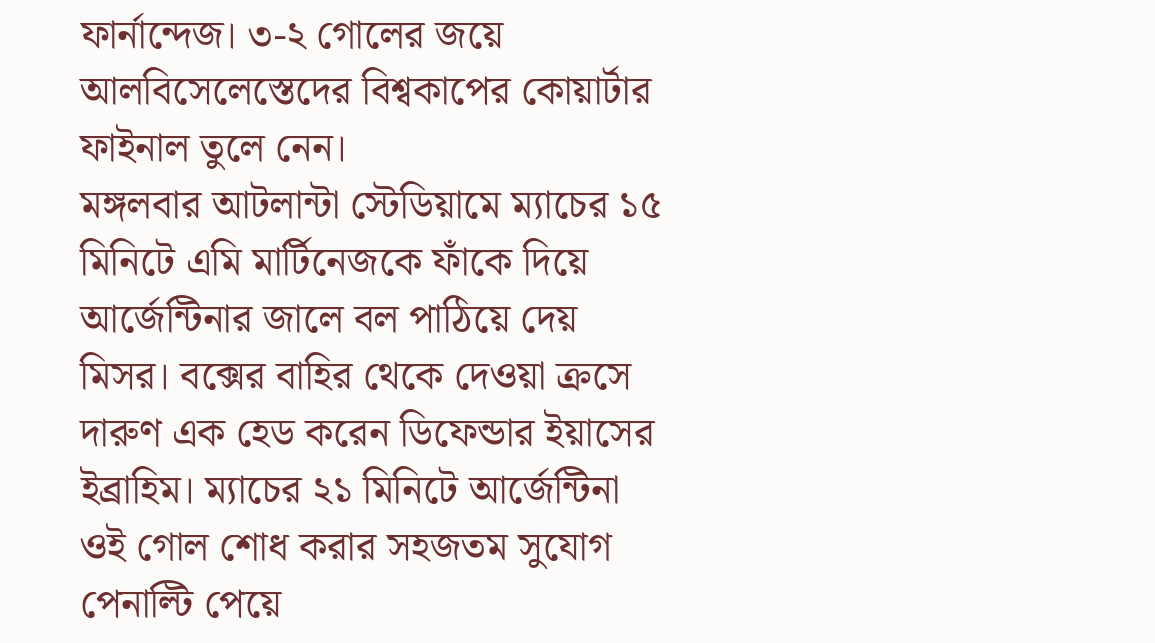ফার্নান্দেজ। ৩-২ গোলের জয়ে আলবিসেলেস্তেদের বিশ্বকাপের কোয়ার্টার ফাইনাল তুলে নেন।
মঙ্গলবার আটলান্টা স্টেডিয়ামে ম্যাচের ১৫ মিনিটে এমি মার্টিনেজকে ফাঁকে দিয়ে আর্জেন্টিনার জালে বল পাঠিয়ে দেয় মিসর। বক্সের বাহির থেকে দেওয়া ক্রসে দারুণ এক হেড করেন ডিফেন্ডার ইয়াসের ইব্রাহিম। ম্যাচের ২১ মিনিটে আর্জেন্টিনা ওই গোল শোধ করার সহজতম সুযোগ পেনাল্টি পেয়ে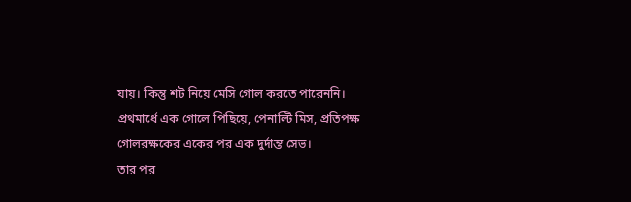যায়। কিন্তু শট নিয়ে মেসি গোল করতে পারেননি।
প্রথমার্ধে এক গোলে পিছিয়ে, পেনাল্টি মিস, প্রতিপক্ষ গোলরক্ষকের একের পর এক দুর্দান্ত সেভ।
তার পর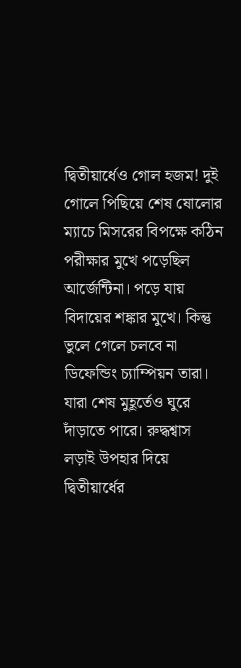দ্বিতীয়ার্ধেও গোল হজম! দুই গোলে পিছিয়ে শেষ ষোলোর ম্যাচে মিসরের বিপক্ষে কঠিন পরীক্ষার মুখে পড়েছিল আর্জেন্টিনা। পড়ে যায় বিদায়ের শঙ্কার মুখে। কিন্তু ভুলে গেলে চলবে না ডিফেন্ডিং চ্যাম্পিয়ন তারা। যারা শেষ মুহূর্তেও ঘুরে দাঁড়াতে পারে। রুদ্ধশ্বাস লড়াই উপহার দিয়ে দ্বিতীয়ার্ধের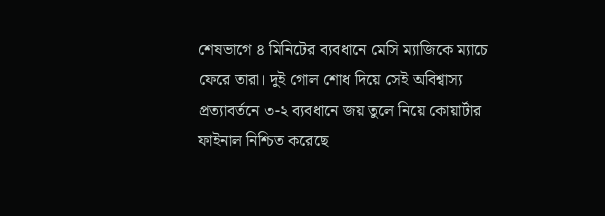শেষভাগে ৪ মিনিটের ব্যবধানে মেসি ম্যাজিকে ম্যাচে ফেরে তারা। দুই গোল শোধ দিয়ে সেই অবিশ্বাস্য প্রত্যাবর্তনে ৩-২ ব্যবধানে জয় তুলে নিয়ে কোয়ার্টার ফাইনাল নিশ্চিত করেছে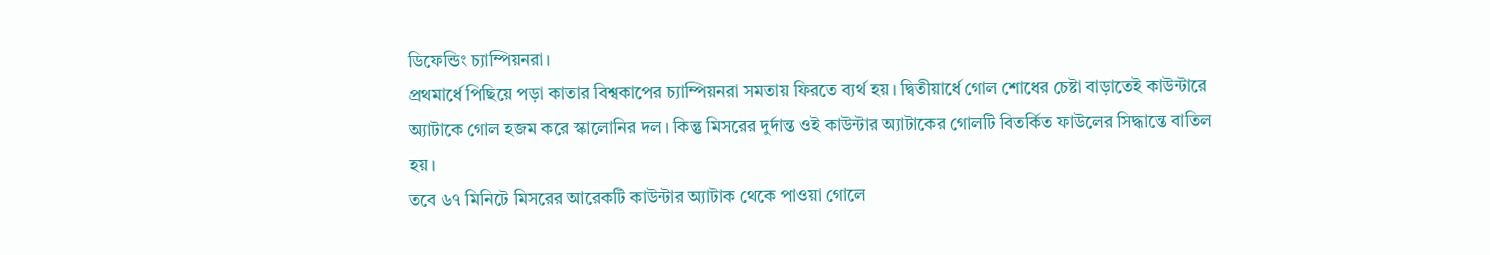ডিফেন্ডিং চ্যাম্পিয়নরা।
প্রথমার্ধে পিছিয়ে পড়া কাতার বিশ্বকাপের চ্যাম্পিয়নরা সমতায় ফিরতে ব্যর্থ হয়। দ্বিতীয়ার্ধে গোল শোধের চেষ্টা বাড়াতেই কাউন্টারে অ্যাটাকে গোল হজম করে স্কালোনির দল। কিন্তু মিসরের দুর্দান্ত ওই কাউন্টার অ্যাটাকের গোলটি বিতর্কিত ফাউলের সিদ্ধান্তে বাতিল হয়।
তবে ৬৭ মিনিটে মিসরের আরেকটি কাউন্টার অ্যাটাক থেকে পাওয়া গোলে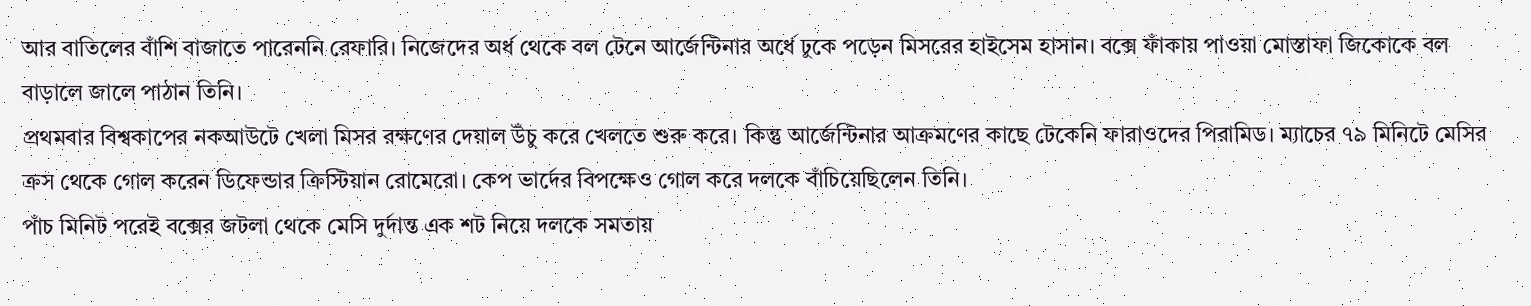আর বাতিলের বাঁশি বাজাতে পারেননি রেফারি। নিজেদের অর্ধ থেকে বল টেনে আর্জেন্টিনার অর্ধে ঢুকে পড়েন মিসরের হাইসেম হাসান। বক্সে ফাঁকায় পাওয়া মোস্তাফা জিকোকে বল বাড়ালে জালে পাঠান তিনি।
প্রথমবার বিশ্বকাপের নকআউটে খেলা মিসর রক্ষণের দেয়াল উঁচু করে খেলতে শুরু করে। কিন্তু আর্জেন্টিনার আক্রমণের কাছে টেকেনি ফারাওদের পিরামিড। ম্যাচের ৭৯ মিনিটে মেসির ক্রস থেকে গোল করেন ডিফেন্ডার ক্রিস্টিয়ান রোমেরো। কেপ ভার্দের বিপক্ষেও গোল করে দলকে বাঁচিয়েছিলেন তিনি।
পাঁচ মিনিট পরেই বক্সের জটলা থেকে মেসি দুর্দান্ত এক শট নিয়ে দলকে সমতায়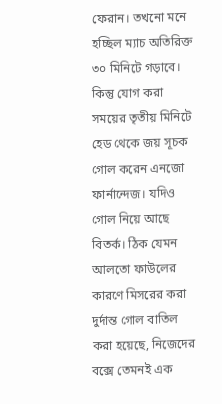ফেরান। তখনো মনে হচ্ছিল ম্যাচ অতিরিক্ত ৩০ মিনিটে গড়াবে। কিন্তু যোগ করা সময়ের তৃতীয় মিনিটে হেড থেকে জয় সূচক গোল করেন এনজো ফার্নান্দেজ। যদিও গোল নিয়ে আছে বিতর্ক। ঠিক যেমন আলতো ফাউলের কারণে মিসরের করা দুর্দান্ত গোল বাতিল করা হয়েছে, নিজেদের বক্সে তেমনই এক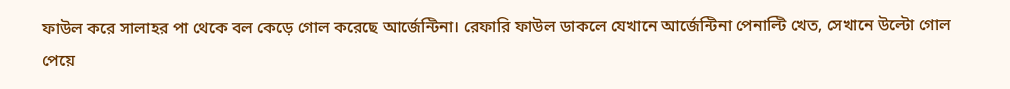ফাউল করে সালাহর পা থেকে বল কেড়ে গোল করেছে আর্জেন্টিনা। রেফারি ফাউল ডাকলে যেখানে আর্জেন্টিনা পেনাল্টি খেত, সেখানে উল্টো গোল পেয়ে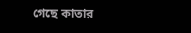গেছে কাতার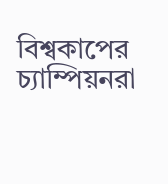বিশ্বকাপের চ্যাম্পিয়নরা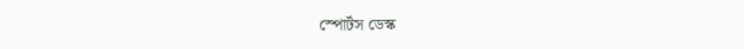স্পোর্টস ডেস্ক